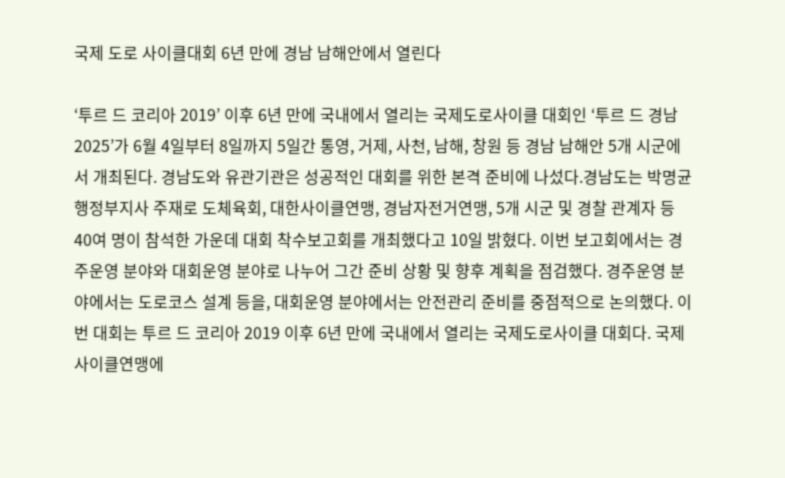국제 도로 사이클대회 6년 만에 경남 남해안에서 열린다

‘투르 드 코리아 2019’ 이후 6년 만에 국내에서 열리는 국제도로사이클 대회인 ‘투르 드 경남 2025’가 6월 4일부터 8일까지 5일간 통영, 거제, 사천, 남해, 창원 등 경남 남해안 5개 시군에서 개최된다. 경남도와 유관기관은 성공적인 대회를 위한 본격 준비에 나섰다.경남도는 박명균 행정부지사 주재로 도체육회, 대한사이클연맹, 경남자전거연맹, 5개 시군 및 경찰 관계자 등 40여 명이 참석한 가운데 대회 착수보고회를 개최했다고 10일 밝혔다. 이번 보고회에서는 경주운영 분야와 대회운영 분야로 나누어 그간 준비 상황 및 향후 계획을 점검했다. 경주운영 분야에서는 도로코스 설계 등을, 대회운영 분야에서는 안전관리 준비를 중점적으로 논의했다. 이번 대회는 투르 드 코리아 2019 이후 6년 만에 국내에서 열리는 국제도로사이클 대회다. 국제사이클연맹에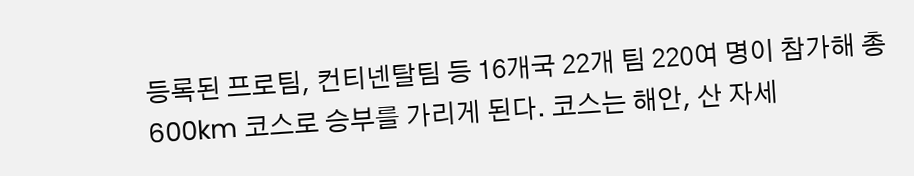등록된 프로팀, 컨티넨탈팀 등 16개국 22개 팀 220여 명이 참가해 총 600km 코스로 승부를 가리게 된다. 코스는 해안, 산 자세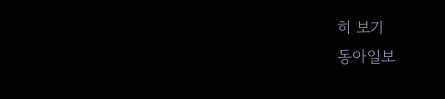히 보기
동아일보